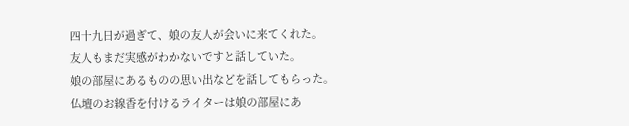四十九日が過ぎて、娘の友人が会いに来てくれた。
友人もまだ実感がわかないですと話していた。
娘の部屋にあるものの思い出などを話してもらった。
仏壇のお線香を付けるライターは娘の部屋にあ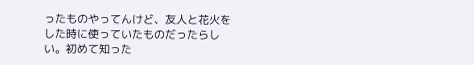ったものやってんけど、友人と花火をした時に使っていたものだったらしい。初めて知った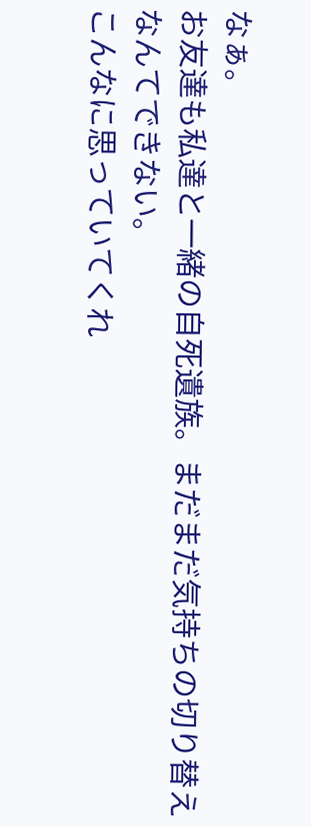なぁ。
お友達も私達と一緒の自死遺族。まだまだ気持ちの切り替えなんてできない。
こんなに思っていてくれ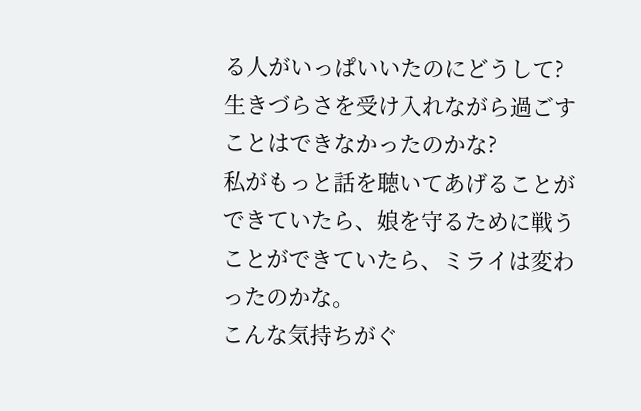る人がいっぱいいたのにどうして?
生きづらさを受け入れながら過ごすことはできなかったのかな?
私がもっと話を聴いてあげることができていたら、娘を守るために戦うことができていたら、ミライは変わったのかな。
こんな気持ちがぐ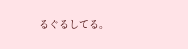るぐるしてる。